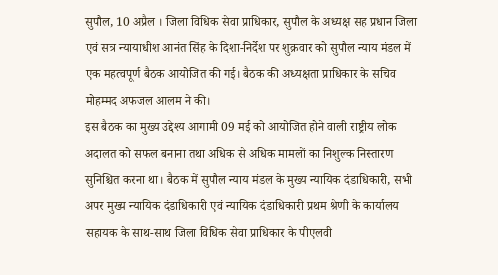सुपौल, 10 अप्रैल । जिला विधिक सेवा प्राधिकार, सुपौल के अध्यक्ष सह प्रधान जिला एवं सत्र न्यायाधीश आनंत सिंह के दिशा-निर्देश पर शुक्रवार को सुपौल न्याय मंडल में एक महत्वपूर्ण बैठक आयोजित की गई। बैठक की अध्यक्षता प्राधिकार के सचिव मोहम्मद अफजल आलम ने की।
इस बैठक का मुख्य उद्देश्य आगामी 09 मई को आयोजित होने वाली राष्ट्रीय लोक अदालत को सफल बनाना तथा अधिक से अधिक मामलों का निशुल्क निस्तारण सुनिश्चित करना था। बैठक में सुपौल न्याय मंडल के मुख्य न्यायिक दंडाधिकारी, सभी अपर मुख्य न्यायिक दंडाधिकारी एवं न्यायिक दंडाधिकारी प्रथम श्रेणी के कार्यालय सहायक के साथ-साथ जिला विधिक सेवा प्राधिकार के पीएलवी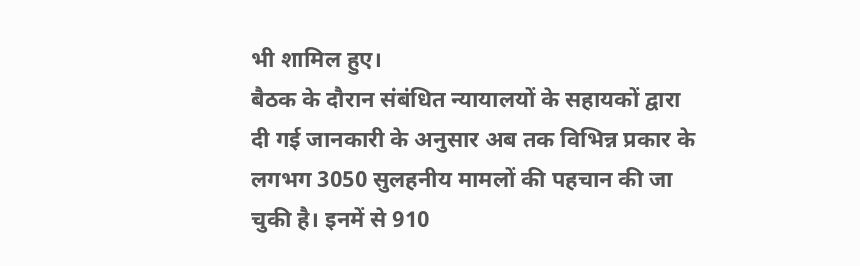भी शामिल हुए।
बैठक के दौरान संबंधित न्यायालयों के सहायकों द्वारा दी गई जानकारी के अनुसार अब तक विभिन्न प्रकार के लगभग 3050 सुलहनीय मामलों की पहचान की जा चुकी है। इनमें से 910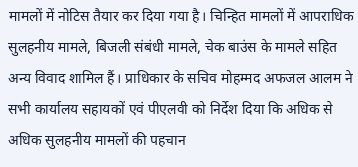मामलों में नोटिस तैयार कर दिया गया है। चिन्हित मामलों में आपराधिक सुलहनीय मामले, बिजली संबंधी मामले, चेक बाउंस के मामले सहित अन्य विवाद शामिल हैं। प्राधिकार के सचिव मोहम्मद अफजल आलम ने सभी कार्यालय सहायकों एवं पीएलवी को निर्देश दिया कि अधिक से अधिक सुलहनीय मामलों की पहचान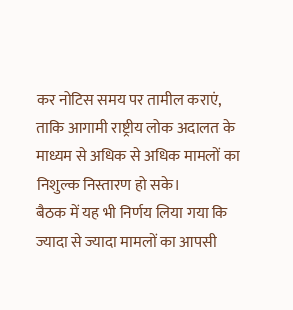कर नोटिस समय पर तामील कराएं, ताकि आगामी राष्ट्रीय लोक अदालत के माध्यम से अधिक से अधिक मामलों का निशुल्क निस्तारण हो सके।
बैठक में यह भी निर्णय लिया गया कि ज्यादा से ज्यादा मामलों का आपसी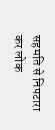सहमति से निपटारा कर लोक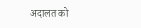अदालत को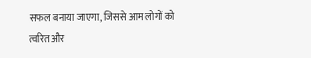सफल बनाया जाएगा, जिससे आम लोगों को त्वरित और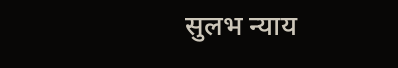सुलभ न्याय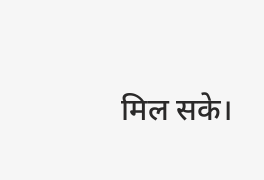मिल सके।